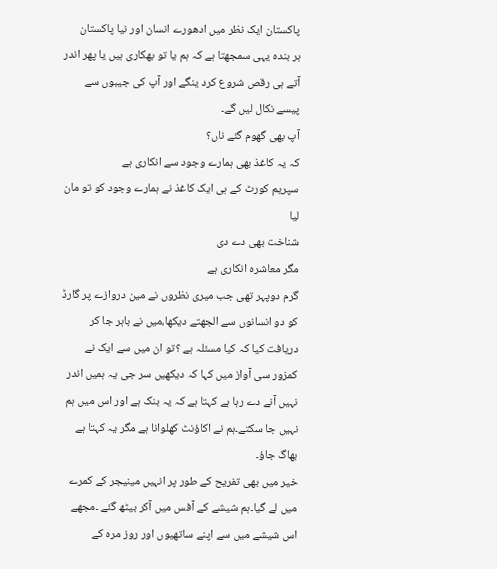پاکستان ایک نظر میں ادھورے انسان اور نیا پاکستان
ہر بندہ یہی سمجھتا ہے کہ ہم یا تو بھکاری ہیں یا پھر اندر آتے ہی رقص شروع کرد ینگے اور آپ کی جیبوں سے پیسے نکال لیں گے۔
آپ بھی گھوم گئے ناں؟
کہ یہ کاغذ بھی ہمارے وجود سے انکاری ہے
سپریم کورٹ کے ہی ایک کاغذ نے ہمارے وجود کو تو مان لیا
شناخت بھی دے دی
مگر معاشرہ انکاری ہے
گرم دوپہر تھی جب میری نظروں نے مین دروازے پر گارڈ کو دو انسانوں سے الجھتے دیکھا،میں نے باہر جا کر دریافت کیا کہ کیا مسئلہ ہے ؟تو ان میں سے ایک نے کمزور سی آواز میں کہا کہ دیکھیں سر جی یہ ہمیں اندر نہیں آنے دے رہا ہے کہتا ہے کہ یہ بنک ہے اور اس میں ہم نہیں جا سکتے۔ہم نے اکاؤنٹ کھلوانا ہے مگر یہ کہتا ہے بھاگ جاؤ۔
خیر میں بھی تفریح کے طور پر انہیں مینیجر کے کمرے میں لے گیا۔ہم شیشے کے آفس میں آکر بیٹھ گئے ۔مجھے اس شیشے میں سے اپنے ساتھیوں اور روز مرہ کے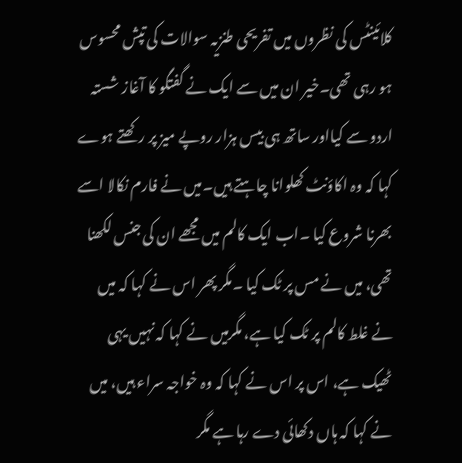کلائینٹس کی نظروں میں تفریحی طنزیہ سوالات کی تپش محسوس ہو رہی تھی۔خیر ان میں سے ایک نے گفتگو کا آغاز شستہ اردو سے کیااور ساتھ ہی بیس ہزار روپے میز پر رکھتے ہوے کہا کہ وہ اکاؤنٹ کھلوانا چاہتے ہیں۔میں نے فارم نکالا اسے بھرنا شروع کیا ۔اب ایک کالم میں مجھے ان کی جنس لکھنا تھی، میں نے مس پر ٹک کیا ۔مگر پھر اس نے کہا کہ میں نے غلط کالم پر ٹک کیا ہے، مگرمیں نے کہا کہ نہیں یہی ٹھیک ہے، اس پر اس نے کہا کہ وہ خواجہ سراء ہیں، میں نے کہا کہ ہاں دکھائی دے رہا ہے مگر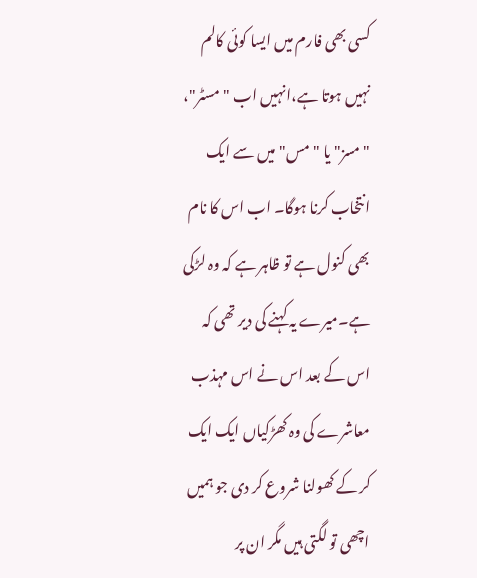کسی بھی فارم میں ایسا کوئی کالم نہیں ہوتا ہے،انہیں اب "مسٹر"، " مسز" یا " مس" میں سے ایک انتخاب کرنا ہوگا۔ اب اس کا نام بھی کنول ہے تو ظاہر ہے کہ وہ لڑکی ہے۔میرے یہ کہنے کی دیر تھی کہ اس کے بعد اس نے اس مہذب معاشرے کی وہ کھڑکیاں ایک ایک کر کے کھولنا شروع کر دی جو ہمیں اچھی تو لگتی ہیں مگر ان پر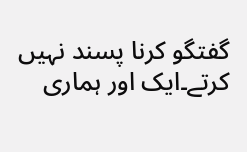گفتگو کرنا پسند نہیں کرتے۔ایک اور ہماری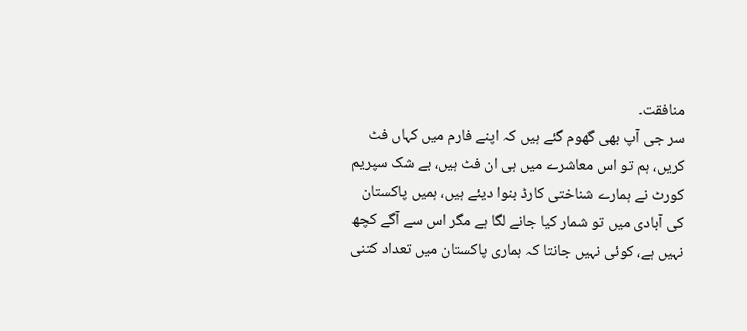منافقت۔
سر جی آپ بھی گھوم گئے ہیں کہ اپنے فارم میں کہاں فٹ کریں، ہم تو اس معاشرے میں ہی ان فٹ ہیں، بے شک سپریم کورٹ نے ہمارے شناختی کارڈ بنوا دیئے ہیں، ہمیں پاکستان کی آبادی میں تو شمار کیا جانے لگا ہے مگر اس سے آگے کچھ نہیں ہے، کوئی نہیں جانتا کہ ہماری پاکستان میں تعداد کتنی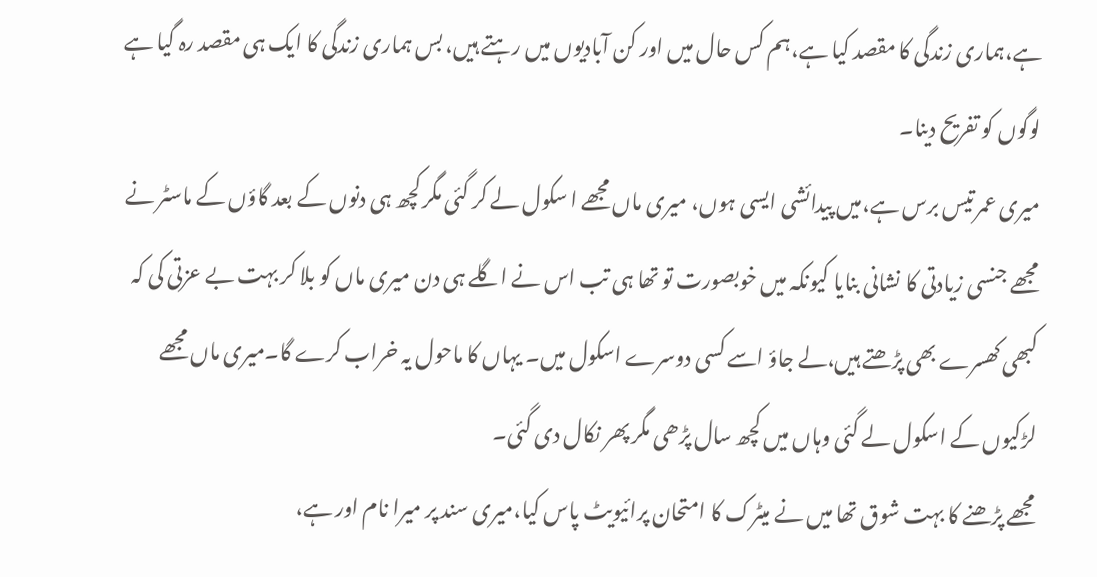ہے،ہماری زندگی کا مقصد کیا ہے،ہم کس حال میں اور کن آبادیوں میں رہتے ہیں، بس ہماری زندگی کا ایک ہی مقصد رہ گیا ہے لوگوں کو تفریح دینا۔
میری عمر تیس برس ہے،میں پیدائشی ایسی ہوں، میری ماں مجھے ا سکول لے کر گئی مگر کچھ ہی دنوں کے بعد گاؤں کے ماسٹر نے مجھے جنسی زیادتی کا نشانی بنایا کیونکہ میں خوبصورت تو تھا ہی تب اس نے اگلے ہی دن میری ماں کو بلا کر بہت بے عزتی کی کہ کبھی کھسرے بھی پڑھتے ہیں،لے جاؤ اسے کسی دوسرے اسکول میں۔ یہاں کا ماحول یہ خراب کرے گا۔میری ماں مجھے لڑکیوں کے اسکول لے گئی وہاں میں کچھ سال پڑھی مگر پھر نکال دی گئی۔
مجھے پڑھنے کا بہت شوق تھا میں نے میٹرک کا امتحان پرائیویٹ پاس کیا،میری سند پر میرا نام اور ہے،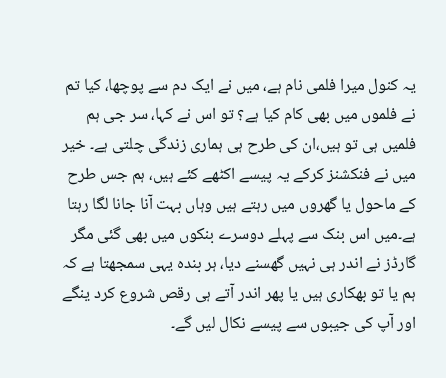یہ کنول میرا فلمی نام ہے، میں نے ایک دم سے پوچھا، کیا تم نے فلموں میں بھی کام کیا ہے؟ تو اس نے کہا، سر جی ہم فلمیں ہی تو ہیں،ان کی طرح ہی ہماری زندگی چلتی ہے۔ خیر میں نے فنکشنز کرکے یہ پیسے اکٹھے کئے ہیں، ہم جس طرح کے ماحول یا گھروں میں رہتے ہیں وہاں بہت آنا جانا لگا رہتا ہے۔میں اس بنک سے پہلے دوسرے بنکوں میں بھی گئی مگر گارڈز نے اندر ہی نہیں گھسنے دیا، ہر بندہ یہی سمجھتا ہے کہ ہم یا تو بھکاری ہیں یا پھر اندر آتے ہی رقص شروع کرد ینگے اور آپ کی جیبوں سے پیسے نکال لیں گے۔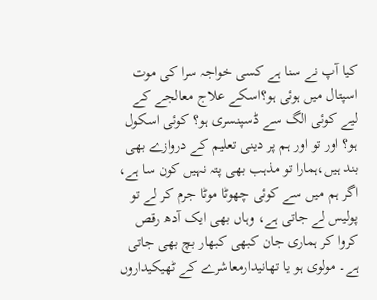کیا آپ نے سنا ہے کسی خواجہ سرا کی موت اسپتال میں ہوئی ہو؟اسکے علاج معالجے کے لیے کوئی الگ سے ڈسپنسری ہو؟ کوئی اسکول ہو؟ اور تو اور ہم پر دینی تعلیم کے دروازے بھی بند ہیں،ہمارا تو مذہب بھی پتہ نہیں کون سا ہے، اگر ہم میں سے کوئی چھوٹا موٹا جرم کر لے تو پولیس لے جاتی ہے، وہاں بھی ایک آدھ رقص کروا کر ہماری جان کبھی کبھار بچ بھی جاتی ہے۔ مولوی ہو یا تھانیدارمعاشرے کے ٹھیکیداروں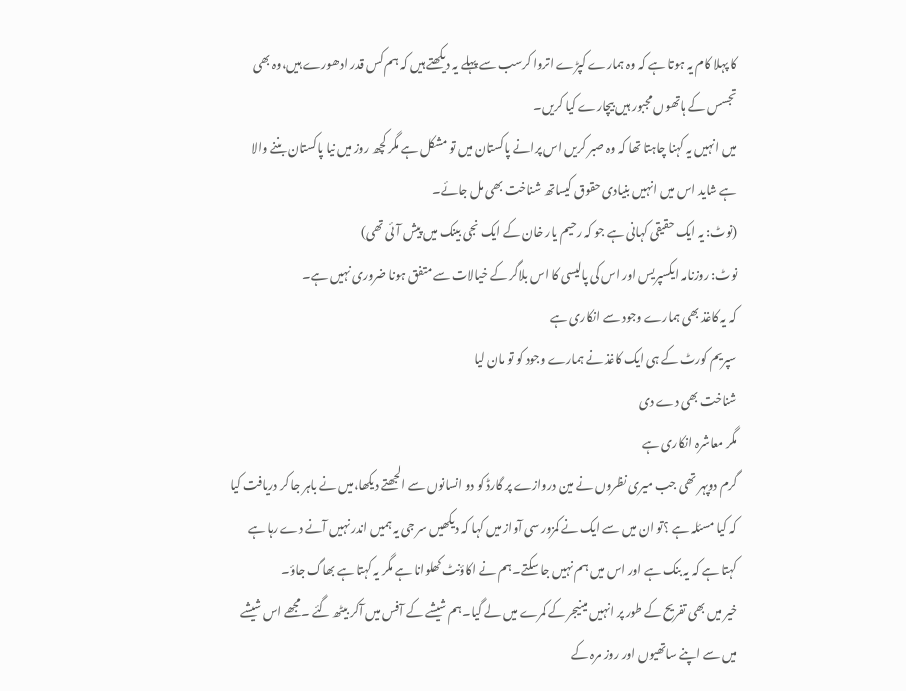کا پہلا کام یہ ہوتا ہے کہ وہ ہمارے کپڑے اتروا کرسب سے پہلے یہ دیکھتے ہیں کہ ہم کس قدر ادھورے ہیں،وہ بھی تجسس کے ہاتھوں مجبور ہیں بیچارے کیا کریں۔
میں انہیں یہ کہنا چاہتا تھا کہ وہ صبر کریں اس پرانے پاکستان میں تو مشکل ہے مگر کچھ روز میں نیا پاکستان بننے والا ہے شاید اس میں انہیں بنیادی حقوق کیساتھ شناخت بھی مل جائے۔
(نوٹ: یہ ایک حقیقی کہانی ہے جو کہ رحیم یار خان کے ایک نجی بینک میں پیش آئی تھی)
نوٹ: روزنامہ ایکسپریس اور اس کی پالیسی کا اس بلاگر کے خیالات سے متفق ہونا ضروری نہیں ہے۔
کہ یہ کاغذ بھی ہمارے وجود سے انکاری ہے
سپریم کورٹ کے ہی ایک کاغذ نے ہمارے وجود کو تو مان لیا
شناخت بھی دے دی
مگر معاشرہ انکاری ہے
گرم دوپہر تھی جب میری نظروں نے مین دروازے پر گارڈ کو دو انسانوں سے الجھتے دیکھا،میں نے باہر جا کر دریافت کیا کہ کیا مسئلہ ہے ؟تو ان میں سے ایک نے کمزور سی آواز میں کہا کہ دیکھیں سر جی یہ ہمیں اندر نہیں آنے دے رہا ہے کہتا ہے کہ یہ بنک ہے اور اس میں ہم نہیں جا سکتے۔ہم نے اکاؤنٹ کھلوانا ہے مگر یہ کہتا ہے بھاگ جاؤ۔
خیر میں بھی تفریح کے طور پر انہیں مینیجر کے کمرے میں لے گیا۔ہم شیشے کے آفس میں آکر بیٹھ گئے ۔مجھے اس شیشے میں سے اپنے ساتھیوں اور روز مرہ کے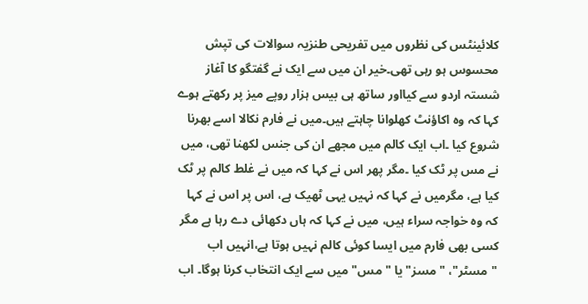کلائینٹس کی نظروں میں تفریحی طنزیہ سوالات کی تپش محسوس ہو رہی تھی۔خیر ان میں سے ایک نے گفتگو کا آغاز شستہ اردو سے کیااور ساتھ ہی بیس ہزار روپے میز پر رکھتے ہوے کہا کہ وہ اکاؤنٹ کھلوانا چاہتے ہیں۔میں نے فارم نکالا اسے بھرنا شروع کیا ۔اب ایک کالم میں مجھے ان کی جنس لکھنا تھی، میں نے مس پر ٹک کیا ۔مگر پھر اس نے کہا کہ میں نے غلط کالم پر ٹک کیا ہے، مگرمیں نے کہا کہ نہیں یہی ٹھیک ہے، اس پر اس نے کہا کہ وہ خواجہ سراء ہیں، میں نے کہا کہ ہاں دکھائی دے رہا ہے مگر کسی بھی فارم میں ایسا کوئی کالم نہیں ہوتا ہے،انہیں اب "مسٹر"، " مسز" یا " مس" میں سے ایک انتخاب کرنا ہوگا۔ اب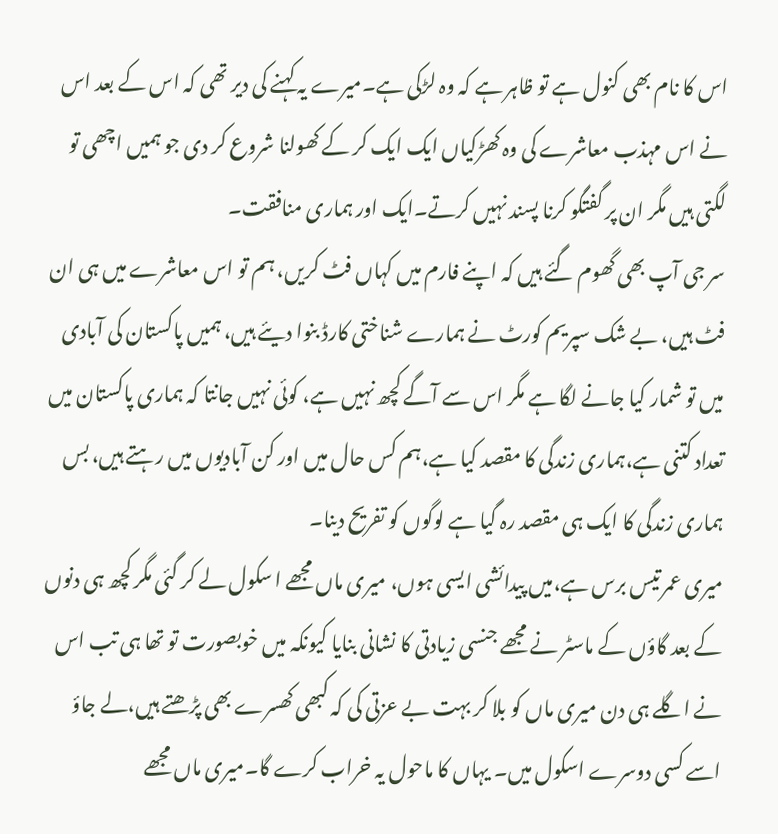اس کا نام بھی کنول ہے تو ظاہر ہے کہ وہ لڑکی ہے۔میرے یہ کہنے کی دیر تھی کہ اس کے بعد اس نے اس مہذب معاشرے کی وہ کھڑکیاں ایک ایک کر کے کھولنا شروع کر دی جو ہمیں اچھی تو لگتی ہیں مگر ان پر گفتگو کرنا پسند نہیں کرتے۔ایک اور ہماری منافقت۔
سر جی آپ بھی گھوم گئے ہیں کہ اپنے فارم میں کہاں فٹ کریں، ہم تو اس معاشرے میں ہی ان فٹ ہیں، بے شک سپریم کورٹ نے ہمارے شناختی کارڈ بنوا دیئے ہیں، ہمیں پاکستان کی آبادی میں تو شمار کیا جانے لگا ہے مگر اس سے آگے کچھ نہیں ہے، کوئی نہیں جانتا کہ ہماری پاکستان میں تعداد کتنی ہے،ہماری زندگی کا مقصد کیا ہے،ہم کس حال میں اور کن آبادیوں میں رہتے ہیں، بس ہماری زندگی کا ایک ہی مقصد رہ گیا ہے لوگوں کو تفریح دینا۔
میری عمر تیس برس ہے،میں پیدائشی ایسی ہوں، میری ماں مجھے ا سکول لے کر گئی مگر کچھ ہی دنوں کے بعد گاؤں کے ماسٹر نے مجھے جنسی زیادتی کا نشانی بنایا کیونکہ میں خوبصورت تو تھا ہی تب اس نے اگلے ہی دن میری ماں کو بلا کر بہت بے عزتی کی کہ کبھی کھسرے بھی پڑھتے ہیں،لے جاؤ اسے کسی دوسرے اسکول میں۔ یہاں کا ماحول یہ خراب کرے گا۔میری ماں مجھے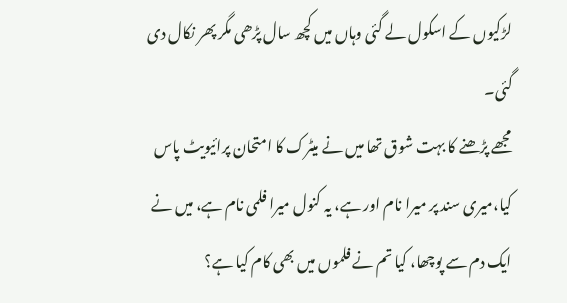لڑکیوں کے اسکول لے گئی وہاں میں کچھ سال پڑھی مگر پھر نکال دی گئی۔
مجھے پڑھنے کا بہت شوق تھا میں نے میٹرک کا امتحان پرائیویٹ پاس کیا،میری سند پر میرا نام اور ہے، یہ کنول میرا فلمی نام ہے، میں نے ایک دم سے پوچھا، کیا تم نے فلموں میں بھی کام کیا ہے؟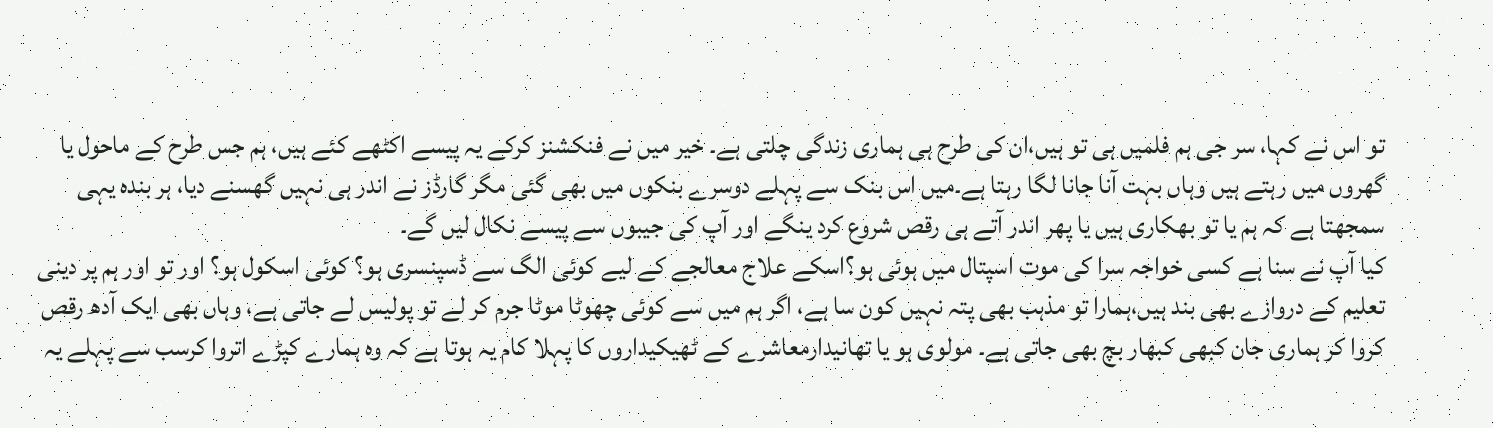تو اس نے کہا، سر جی ہم فلمیں ہی تو ہیں،ان کی طرح ہی ہماری زندگی چلتی ہے۔ خیر میں نے فنکشنز کرکے یہ پیسے اکٹھے کئے ہیں، ہم جس طرح کے ماحول یا گھروں میں رہتے ہیں وہاں بہت آنا جانا لگا رہتا ہے۔میں اس بنک سے پہلے دوسرے بنکوں میں بھی گئی مگر گارڈز نے اندر ہی نہیں گھسنے دیا، ہر بندہ یہی سمجھتا ہے کہ ہم یا تو بھکاری ہیں یا پھر اندر آتے ہی رقص شروع کرد ینگے اور آپ کی جیبوں سے پیسے نکال لیں گے۔
کیا آپ نے سنا ہے کسی خواجہ سرا کی موت اسپتال میں ہوئی ہو؟اسکے علاج معالجے کے لیے کوئی الگ سے ڈسپنسری ہو؟ کوئی اسکول ہو؟ اور تو اور ہم پر دینی تعلیم کے دروازے بھی بند ہیں،ہمارا تو مذہب بھی پتہ نہیں کون سا ہے، اگر ہم میں سے کوئی چھوٹا موٹا جرم کر لے تو پولیس لے جاتی ہے، وہاں بھی ایک آدھ رقص کروا کر ہماری جان کبھی کبھار بچ بھی جاتی ہے۔ مولوی ہو یا تھانیدارمعاشرے کے ٹھیکیداروں کا پہلا کام یہ ہوتا ہے کہ وہ ہمارے کپڑے اتروا کرسب سے پہلے یہ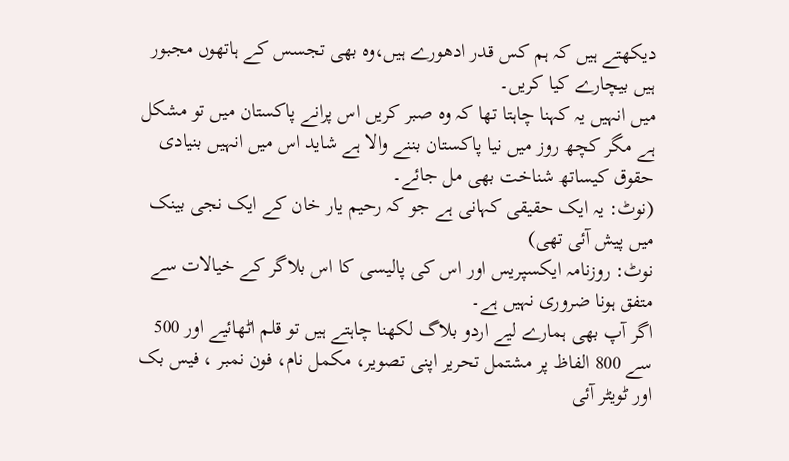دیکھتے ہیں کہ ہم کس قدر ادھورے ہیں،وہ بھی تجسس کے ہاتھوں مجبور ہیں بیچارے کیا کریں۔
میں انہیں یہ کہنا چاہتا تھا کہ وہ صبر کریں اس پرانے پاکستان میں تو مشکل ہے مگر کچھ روز میں نیا پاکستان بننے والا ہے شاید اس میں انہیں بنیادی حقوق کیساتھ شناخت بھی مل جائے۔
(نوٹ: یہ ایک حقیقی کہانی ہے جو کہ رحیم یار خان کے ایک نجی بینک میں پیش آئی تھی)
نوٹ: روزنامہ ایکسپریس اور اس کی پالیسی کا اس بلاگر کے خیالات سے متفق ہونا ضروری نہیں ہے۔
اگر آپ بھی ہمارے لیے اردو بلاگ لکھنا چاہتے ہیں تو قلم اٹھائیے اور 500 سے 800 الفاظ پر مشتمل تحریر اپنی تصویر، مکمل نام، فون نمبر ، فیس بک اور ٹویٹر آئی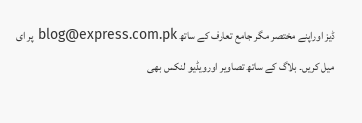ڈیز اوراپنے مختصر مگر جامع تعارف کے ساتھ blog@express.com.pk پر ای میل کریں۔ بلاگ کے ساتھ تصاویر اورویڈیو لنکس بھی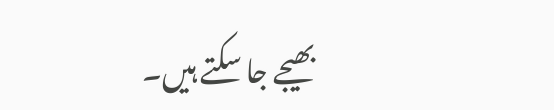بھیجے جا سکتے ہیں۔